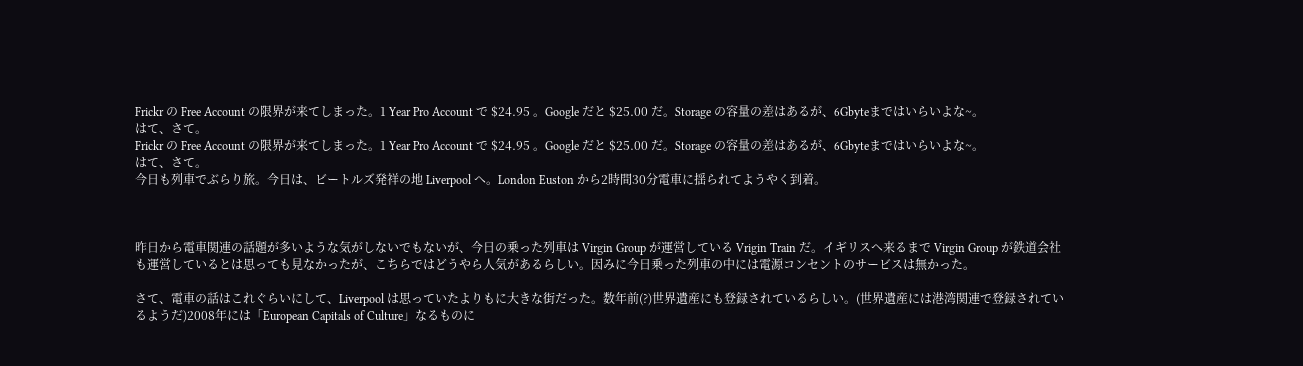Frickr の Free Account の限界が来てしまった。1 Year Pro Account で $24.95 。Google だと $25.00 だ。Storage の容量の差はあるが、6Gbyteまではいらいよな~。
はて、さて。
Frickr の Free Account の限界が来てしまった。1 Year Pro Account で $24.95 。Google だと $25.00 だ。Storage の容量の差はあるが、6Gbyteまではいらいよな~。
はて、さて。
今日も列車でぶらり旅。今日は、ビートルズ発祥の地 Liverpool へ。London Euston から2時間30分電車に揺られてようやく到着。



昨日から電車関連の話題が多いような気がしないでもないが、今日の乗った列車は Virgin Group が運営している Vrigin Train だ。イギリスへ来るまで Virgin Group が鉄道会社も運営しているとは思っても見なかったが、こちらではどうやら人気があるらしい。因みに今日乗った列車の中には電源コンセントのサービスは無かった。

さて、電車の話はこれぐらいにして、Liverpool は思っていたよりもに大きな街だった。数年前(?)世界遺産にも登録されているらしい。(世界遺産には港湾関連で登録されているようだ)2008年には「European Capitals of Culture」なるものに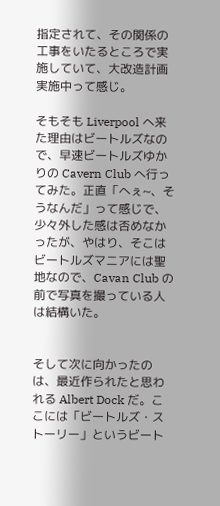指定されて、その関係の工事をいたるところで実施していて、大改造計画実施中って感じ。

そもそも Liverpool へ来た理由はビートルズなので、早速ビートルズゆかりの Cavern Club へ行ってみた。正直「へぇ~、そうなんだ」って感じで、少々外した感は否めなかったが、やはり、そこはビートルズマニアには聖地なので、Cavan Club の前で写真を撮っている人は結構いた。


そして次に向かったのは、最近作られたと思われる Albert Dock だ。ここには「ビートルズ・ストーリー」というビート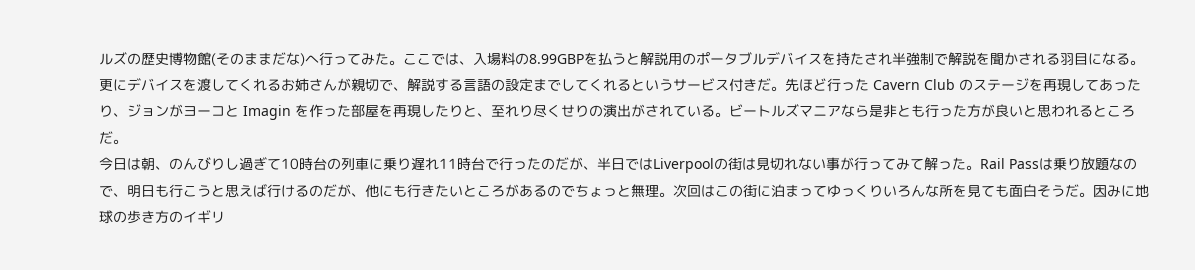ルズの歴史博物館(そのままだな)へ行ってみた。ここでは、入場料の8.99GBPを払うと解説用のポータブルデバイスを持たされ半強制で解説を聞かされる羽目になる。更にデバイスを渡してくれるお姉さんが親切で、解説する言語の設定までしてくれるというサービス付きだ。先ほど行った Cavern Club のステージを再現してあったり、ジョンがヨーコと Imagin を作った部屋を再現したりと、至れり尽くせりの演出がされている。ビートルズマニアなら是非とも行った方が良いと思われるところだ。
今日は朝、のんびりし過ぎて10時台の列車に乗り遅れ11時台で行ったのだが、半日ではLiverpoolの街は見切れない事が行ってみて解った。Rail Passは乗り放題なので、明日も行こうと思えば行けるのだが、他にも行きたいところがあるのでちょっと無理。次回はこの街に泊まってゆっくりいろんな所を見ても面白そうだ。因みに地球の歩き方のイギリ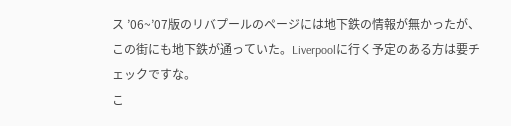ス ’06~’07版のリバプールのページには地下鉄の情報が無かったが、この街にも地下鉄が通っていた。Liverpoolに行く予定のある方は要チェックですな。
こ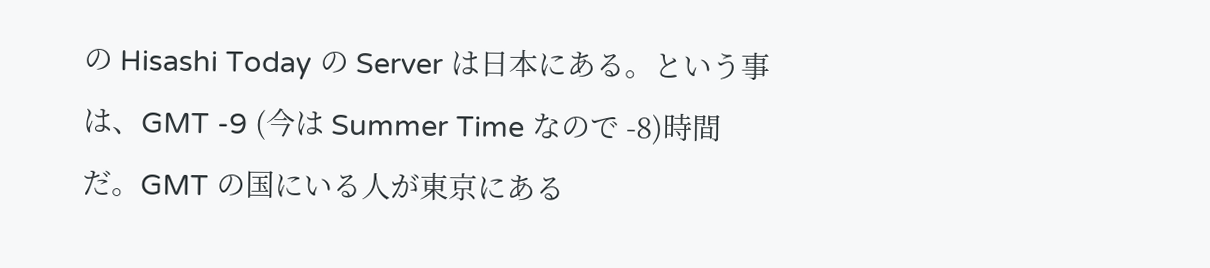の Hisashi Today の Server は日本にある。という事は、GMT -9 (今は Summer Time なので -8)時間だ。GMT の国にいる人が東京にある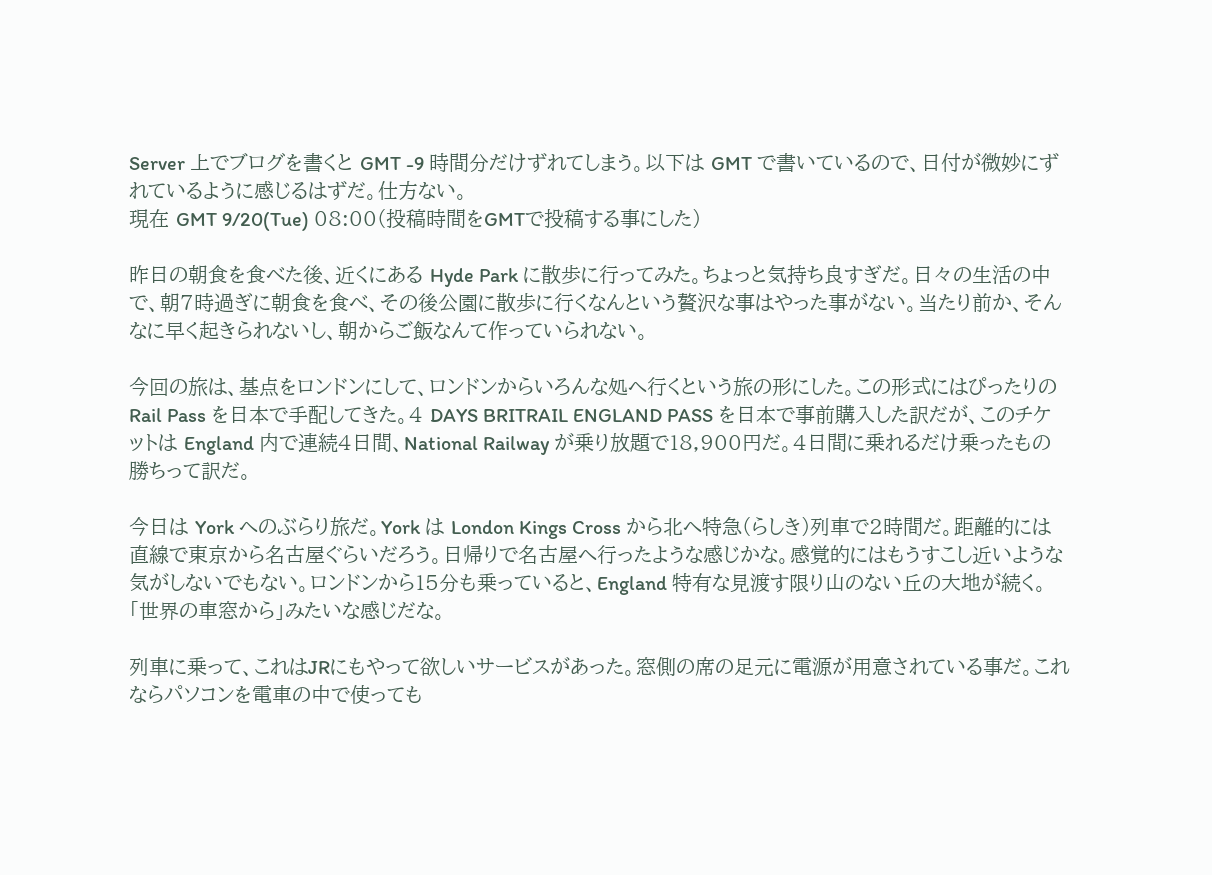Server 上でブログを書くと GMT -9 時間分だけずれてしまう。以下は GMT で書いているので、日付が微妙にずれているように感じるはずだ。仕方ない。
現在 GMT 9/20(Tue) 08:00(投稿時間をGMTで投稿する事にした)

昨日の朝食を食べた後、近くにある Hyde Park に散歩に行ってみた。ちょっと気持ち良すぎだ。日々の生活の中で、朝7時過ぎに朝食を食べ、その後公園に散歩に行くなんという贅沢な事はやった事がない。当たり前か、そんなに早く起きられないし、朝からご飯なんて作っていられない。

今回の旅は、基点をロンドンにして、ロンドンからいろんな処へ行くという旅の形にした。この形式にはぴったりの Rail Pass を日本で手配してきた。4 DAYS BRITRAIL ENGLAND PASS を日本で事前購入した訳だが、このチケットは England 内で連続4日間、National Railway が乗り放題で18,900円だ。4日間に乗れるだけ乗ったもの勝ちって訳だ。

今日は York へのぶらり旅だ。York は London Kings Cross から北へ特急(らしき)列車で2時間だ。距離的には直線で東京から名古屋ぐらいだろう。日帰りで名古屋へ行ったような感じかな。感覚的にはもうすこし近いような気がしないでもない。ロンドンから15分も乗っていると、England 特有な見渡す限り山のない丘の大地が続く。「世界の車窓から」みたいな感じだな。

列車に乗って、これはJRにもやって欲しいサービスがあった。窓側の席の足元に電源が用意されている事だ。これならパソコンを電車の中で使っても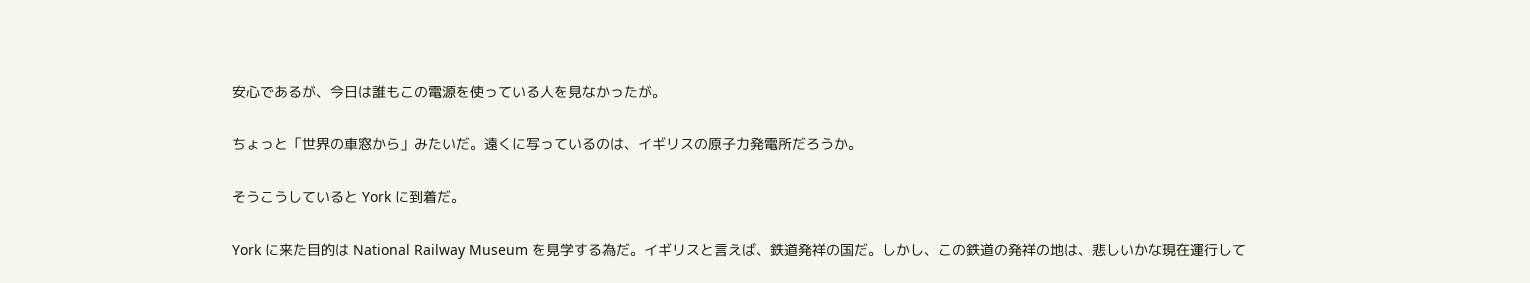安心であるが、今日は誰もこの電源を使っている人を見なかったが。

ちょっと「世界の車窓から」みたいだ。遠くに写っているのは、イギリスの原子力発電所だろうか。

そうこうしていると York に到着だ。

York に来た目的は National Railway Museum を見学する為だ。イギリスと言えば、鉄道発祥の国だ。しかし、この鉄道の発祥の地は、悲しいかな現在運行して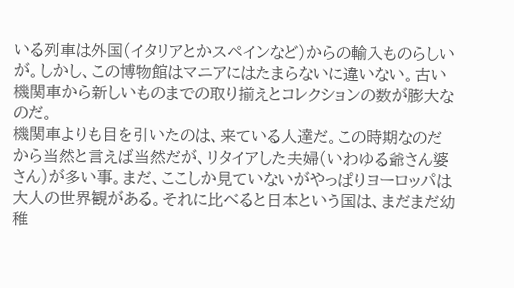いる列車は外国(イタリアとかスペインなど)からの輸入ものらしいが。しかし、この博物館はマニアにはたまらないに違いない。古い機関車から新しいものまでの取り揃えとコレクションの数が膨大なのだ。
機関車よりも目を引いたのは、来ている人達だ。この時期なのだから当然と言えば当然だが、リタイアした夫婦(いわゆる爺さん婆さん)が多い事。まだ、ここしか見ていないがやっぱりヨーロッパは大人の世界観がある。それに比べると日本という国は、まだまだ幼稚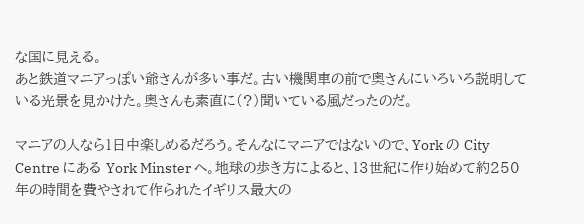な国に見える。
あと鉄道マニアっぽい爺さんが多い事だ。古い機関車の前で奥さんにいろいろ説明している光景を見かけた。奥さんも素直に(?)聞いている風だったのだ。

マニアの人なら1日中楽しめるだろう。そんなにマニアではないので、York の City Centre にある York Minster へ。地球の歩き方によると、13世紀に作り始めて約250年の時間を費やされて作られたイギリス最大の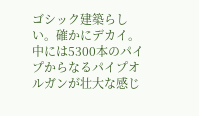ゴシック建築らしい。確かにデカイ。中には5300本のパイプからなるパイプオルガンが壮大な感じ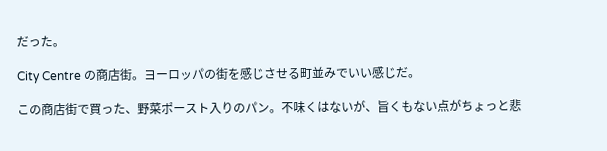だった。

City Centre の商店街。ヨーロッパの街を感じさせる町並みでいい感じだ。

この商店街で買った、野菜ポースト入りのパン。不味くはないが、旨くもない点がちょっと悲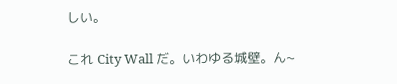しい。

これ City Wall だ。いわゆる城壁。ん~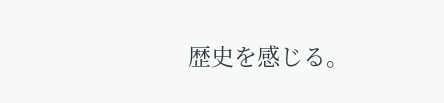歴史を感じる。